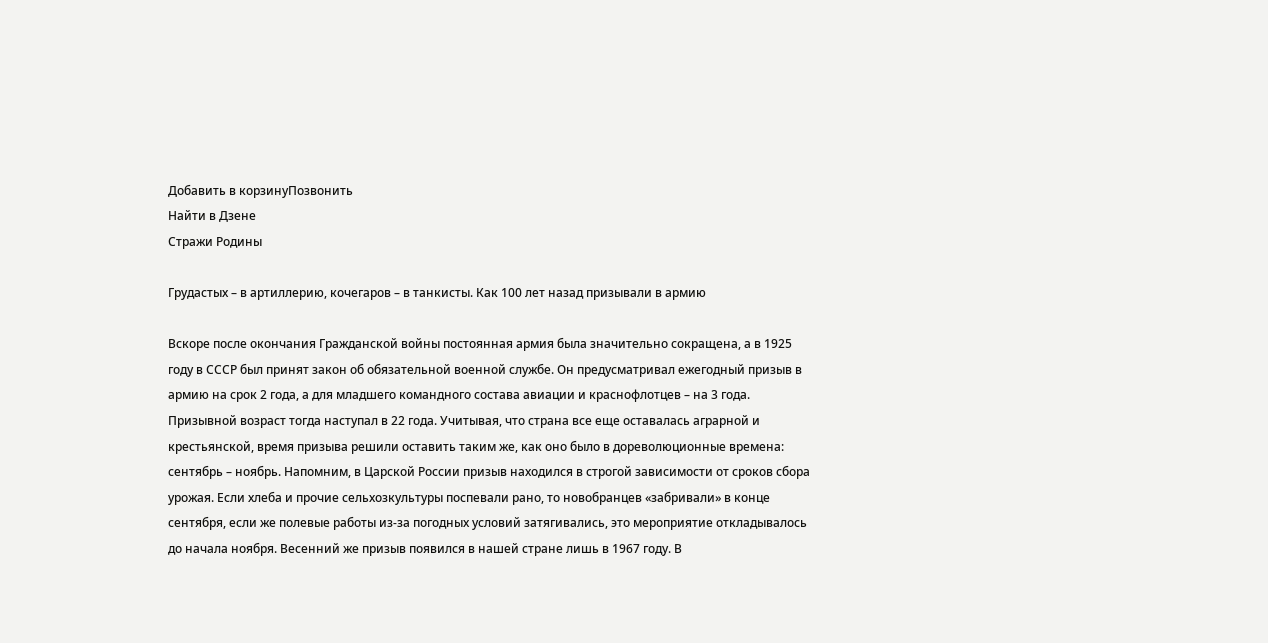Добавить в корзинуПозвонить
Найти в Дзене
Стражи Родины

Грудастых – в артиллерию, кочегаров – в танкисты. Как 100 лет назад призывали в армию

Вскоре после окончания Гражданской войны постоянная армия была значительно сокращена, а в 1925 году в СССР был принят закон об обязательной военной службе. Он предусматривал ежегодный призыв в армию на срок 2 года, а для младшего командного состава авиации и краснофлотцев – на 3 года. Призывной возраст тогда наступал в 22 года. Учитывая, что страна все еще оставалась аграрной и крестьянской, время призыва решили оставить таким же, как оно было в дореволюционные времена: сентябрь – ноябрь. Напомним, в Царской России призыв находился в строгой зависимости от сроков сбора урожая. Если хлеба и прочие сельхозкультуры поспевали рано, то новобранцев «забривали» в конце сентября, если же полевые работы из-за погодных условий затягивались, это мероприятие откладывалось до начала ноября. Весенний же призыв появился в нашей стране лишь в 1967 году. В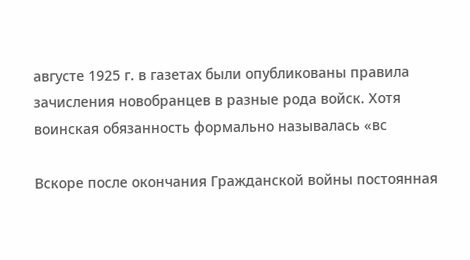августе 1925 г. в газетах были опубликованы правила зачисления новобранцев в разные рода войск. Хотя воинская обязанность формально называлась «вс

Вскоре после окончания Гражданской войны постоянная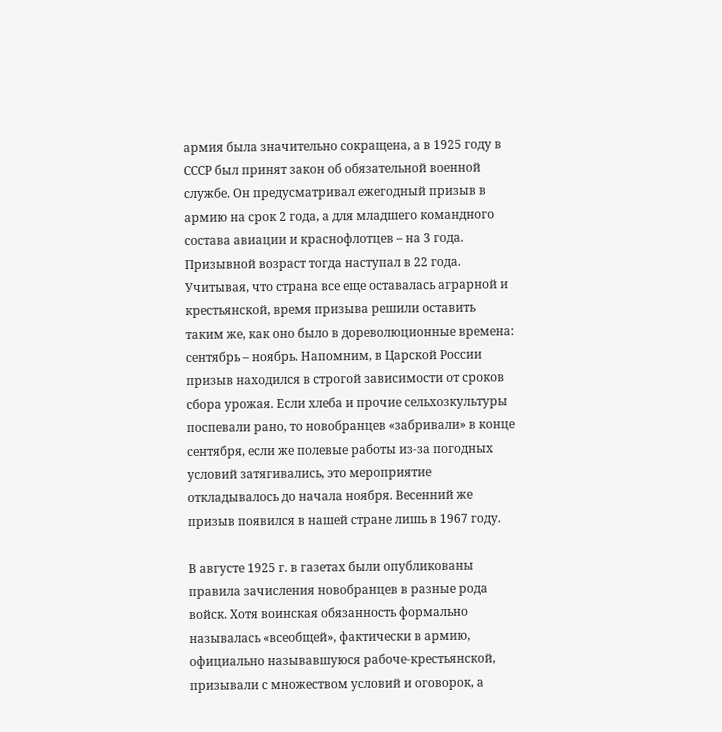армия была значительно сокращена, а в 1925 году в СССР был принят закон об обязательной военной службе. Он предусматривал ежегодный призыв в армию на срок 2 года, а для младшего командного состава авиации и краснофлотцев – на 3 года. Призывной возраст тогда наступал в 22 года. Учитывая, что страна все еще оставалась аграрной и крестьянской, время призыва решили оставить таким же, как оно было в дореволюционные времена: сентябрь – ноябрь. Напомним, в Царской России призыв находился в строгой зависимости от сроков сбора урожая. Если хлеба и прочие сельхозкультуры поспевали рано, то новобранцев «забривали» в конце сентября, если же полевые работы из-за погодных условий затягивались, это мероприятие откладывалось до начала ноября. Весенний же призыв появился в нашей стране лишь в 1967 году.

В августе 1925 г. в газетах были опубликованы правила зачисления новобранцев в разные рода войск. Хотя воинская обязанность формально называлась «всеобщей», фактически в армию, официально называвшуюся рабоче-крестьянской, призывали с множеством условий и оговорок, а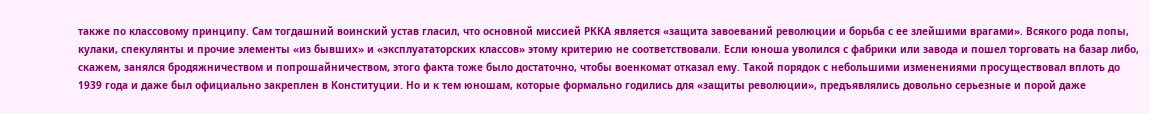также по классовому принципу. Сам тогдашний воинский устав гласил, что основной миссией РККА является «защита завоеваний революции и борьба с ее злейшими врагами». Всякого рода попы, кулаки, спекулянты и прочие элементы «из бывших» и «эксплуататорских классов» этому критерию не соответствовали. Если юноша уволился с фабрики или завода и пошел торговать на базар либо, скажем, занялся бродяжничеством и попрошайничеством, этого факта тоже было достаточно, чтобы военкомат отказал ему. Такой порядок с небольшими изменениями просуществовал вплоть до 1939 года и даже был официально закреплен в Конституции. Но и к тем юношам, которые формально годились для «защиты революции», предъявлялись довольно серьезные и порой даже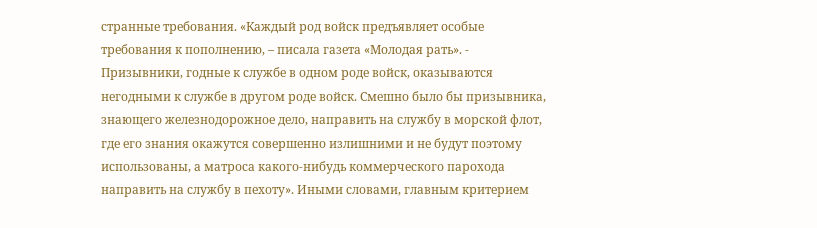странные требования. «Каждый род войск предъявляет особые требования к пополнению, – писала газета «Молодая рать». - Призывники, годные к службе в одном роде войск, оказываются негодными к службе в другом роде войск. Смешно было бы призывника, знающего железнодорожное дело, направить на службу в морской флот, где его знания окажутся совершенно излишними и не будут поэтому использованы, а матроса какого-нибудь коммерческого парохода направить на службу в пехоту». Иными словами, главным критерием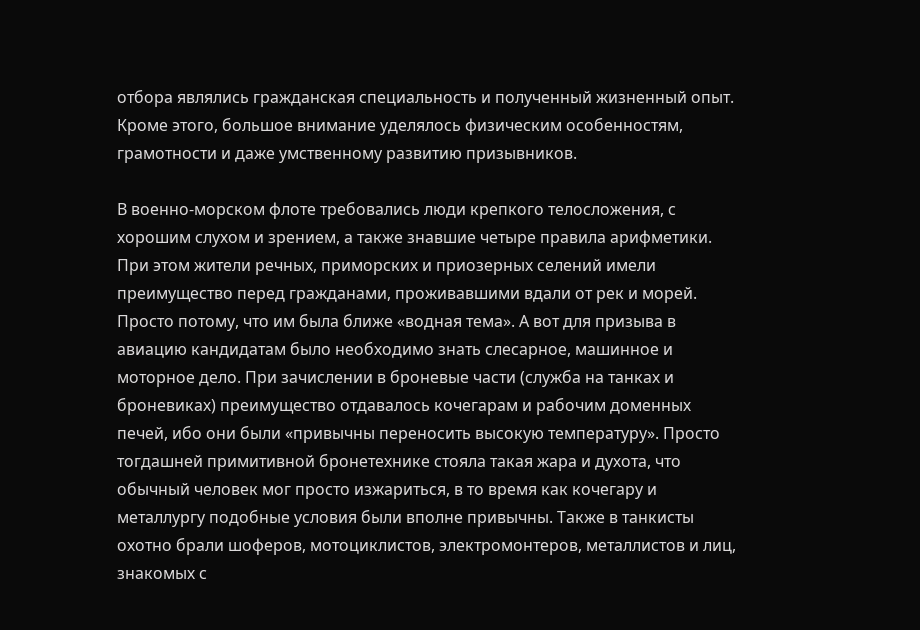отбора являлись гражданская специальность и полученный жизненный опыт. Кроме этого, большое внимание уделялось физическим особенностям, грамотности и даже умственному развитию призывников.

В военно-морском флоте требовались люди крепкого телосложения, с хорошим слухом и зрением, а также знавшие четыре правила арифметики. При этом жители речных, приморских и приозерных селений имели преимущество перед гражданами, проживавшими вдали от рек и морей. Просто потому, что им была ближе «водная тема». А вот для призыва в авиацию кандидатам было необходимо знать слесарное, машинное и моторное дело. При зачислении в броневые части (служба на танках и броневиках) преимущество отдавалось кочегарам и рабочим доменных печей, ибо они были «привычны переносить высокую температуру». Просто тогдашней примитивной бронетехнике стояла такая жара и духота, что обычный человек мог просто изжариться, в то время как кочегару и металлургу подобные условия были вполне привычны. Также в танкисты охотно брали шоферов, мотоциклистов, электромонтеров, металлистов и лиц, знакомых с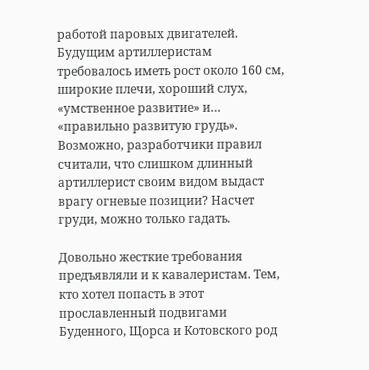работой паровых двигателей. Будущим артиллеристам требовалось иметь рост около 160 см, широкие плечи, хороший слух, «умственное развитие» и… «правильно развитую грудь». Возможно, разработчики правил считали, что слишком длинный артиллерист своим видом выдаст врагу огневые позиции? Насчет груди, можно только гадать.

Довольно жесткие требования предъявляли и к кавалеристам. Тем, кто хотел попасть в этот прославленный подвигами Буденного, Щорса и Котовского род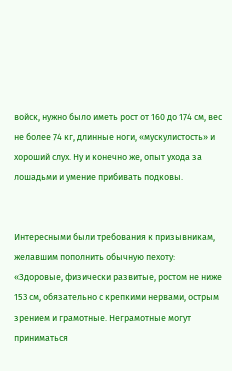войск, нужно было иметь рост от 160 до 174 см, вес не более 74 кг, длинные ноги, «мускулистость» и хороший слух. Ну и конечно же, опыт ухода за лошадьми и умение прибивать подковы.


Интересными были требования к призывникам, желавшим пополнить обычную пехоту:
«Здоровые, физически развитые, ростом не ниже 153 см, обязательно с крепкими нервами, острым зрением и грамотные. Неграмотные могут приниматься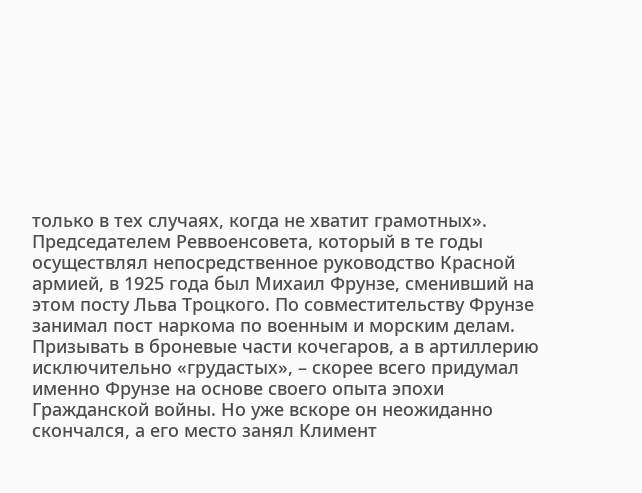только в тех случаях, когда не хватит грамотных». Председателем Реввоенсовета, который в те годы осуществлял непосредственное руководство Красной армией, в 1925 года был Михаил Фрунзе, сменивший на этом посту Льва Троцкого. По совместительству Фрунзе занимал пост наркома по военным и морским делам. Призывать в броневые части кочегаров, а в артиллерию исключительно «грудастых», – скорее всего придумал именно Фрунзе на основе своего опыта эпохи Гражданской войны. Но уже вскоре он неожиданно скончался, а его место занял Климент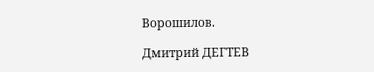Ворошилов.

Дмитрий ДЕГТЕВ